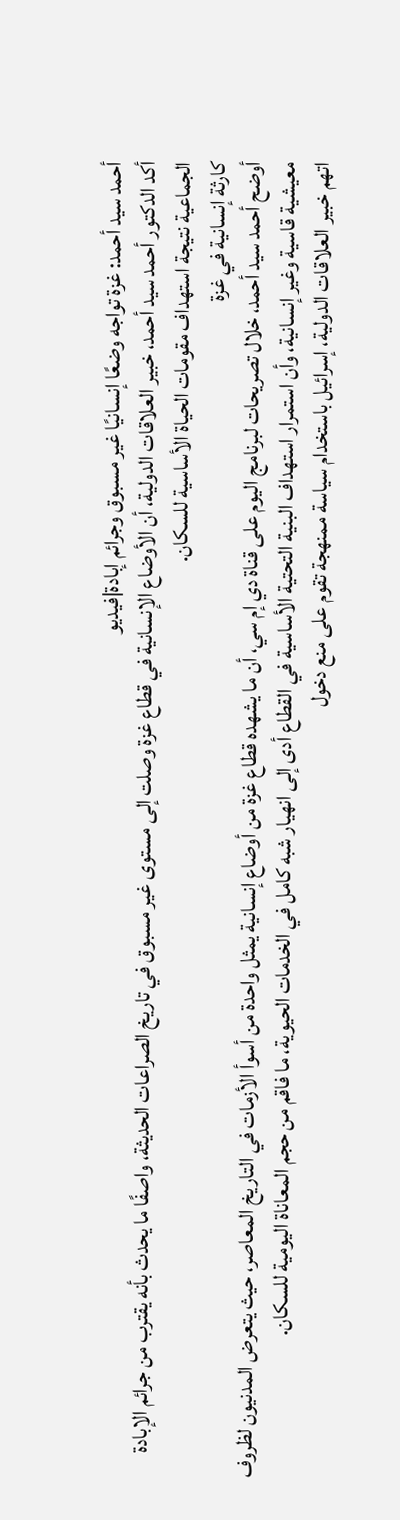أحمد سيد أحمد: غزة تواجه وضعًا إنسانيًا غير مسبوق وجرائم إبادة|فيديو
أكد الدكتور أحمد سيد أحمد، خبير العلاقات الدولية، أن الأوضاع الإنسانية في قطاع غزة وصلت إلى مستوى غير مسبوق في تاريخ الصراعات الحديثة، واصفًا ما يحدث بأنه يقترب من جرائم الإبادة الجماعية نتيجة استهداف مقومات الحياة الأساسية للسكان.
كارثة إنسانية في غزة
أوضح أحمد سيد أحمد، خلال تصريحات لبرنامج اليوم على قناة دي إم سي، أن ما يشهده قطاع غزة من أوضاع إنسانية يمثل واحدة من أسوأ الأزمات في التاريخ المعاصر، حيث يتعرض المدنيون لظروف معيشية قاسية وغير إنسانية، وأن استمرار استهداف البنية التحتية الأساسية في القطاع أدى إلى انهيار شبه كامل في الخدمات الحيوية، ما فاقم من حجم المعاناة اليومية للسكان.
اتهم خبير العلاقات الدولية، إسرائيل باستخدام سياسة ممنهجة تقوم على منع دخول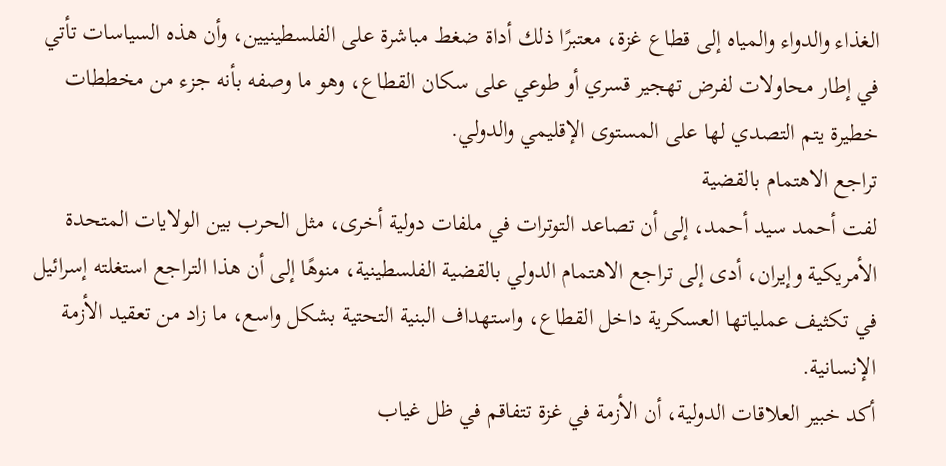الغذاء والدواء والمياه إلى قطاع غزة، معتبرًا ذلك أداة ضغط مباشرة على الفلسطينيين، وأن هذه السياسات تأتي في إطار محاولات لفرض تهجير قسري أو طوعي على سكان القطاع، وهو ما وصفه بأنه جزء من مخططات خطيرة يتم التصدي لها على المستوى الإقليمي والدولي.
تراجع الاهتمام بالقضية
لفت أحمد سيد أحمد، إلى أن تصاعد التوترات في ملفات دولية أخرى، مثل الحرب بين الولايات المتحدة الأمريكية وإيران، أدى إلى تراجع الاهتمام الدولي بالقضية الفلسطينية، منوهًا إلى أن هذا التراجع استغلته إسرائيل في تكثيف عملياتها العسكرية داخل القطاع، واستهداف البنية التحتية بشكل واسع، ما زاد من تعقيد الأزمة الإنسانية.
أكد خبير العلاقات الدولية، أن الأزمة في غزة تتفاقم في ظل غياب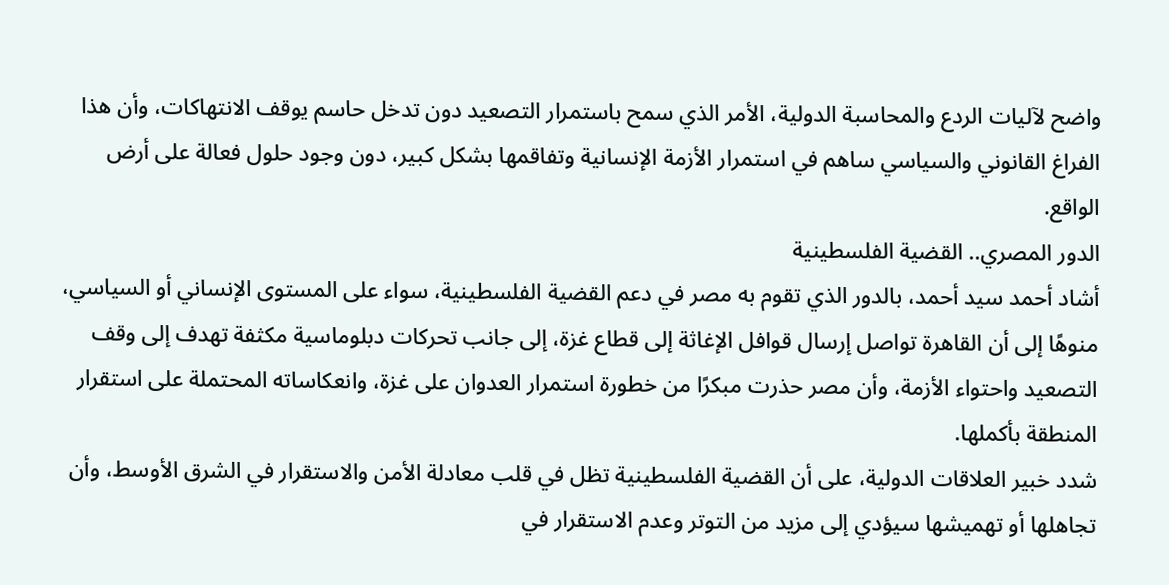واضح لآليات الردع والمحاسبة الدولية، الأمر الذي سمح باستمرار التصعيد دون تدخل حاسم يوقف الانتهاكات، وأن هذا الفراغ القانوني والسياسي ساهم في استمرار الأزمة الإنسانية وتفاقمها بشكل كبير، دون وجود حلول فعالة على أرض الواقع.
الدور المصري.. القضية الفلسطينية
أشاد أحمد سيد أحمد، بالدور الذي تقوم به مصر في دعم القضية الفلسطينية، سواء على المستوى الإنساني أو السياسي، منوهًا إلى أن القاهرة تواصل إرسال قوافل الإغاثة إلى قطاع غزة، إلى جانب تحركات دبلوماسية مكثفة تهدف إلى وقف التصعيد واحتواء الأزمة، وأن مصر حذرت مبكرًا من خطورة استمرار العدوان على غزة، وانعكاساته المحتملة على استقرار المنطقة بأكملها.
شدد خبير العلاقات الدولية، على أن القضية الفلسطينية تظل في قلب معادلة الأمن والاستقرار في الشرق الأوسط، وأن تجاهلها أو تهميشها سيؤدي إلى مزيد من التوتر وعدم الاستقرار في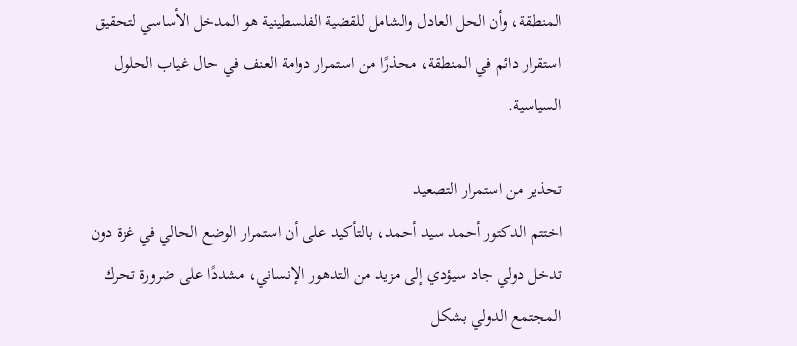المنطقة، وأن الحل العادل والشامل للقضية الفلسطينية هو المدخل الأساسي لتحقيق استقرار دائم في المنطقة، محذرًا من استمرار دوامة العنف في حال غياب الحلول السياسية.

تحذير من استمرار التصعيد
اختتم الدكتور أحمد سيد أحمد، بالتأكيد على أن استمرار الوضع الحالي في غزة دون تدخل دولي جاد سيؤدي إلى مزيد من التدهور الإنساني، مشددًا على ضرورة تحرك المجتمع الدولي بشكل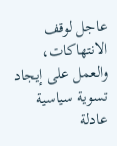عاجل لوقف الانتهاكات، والعمل على إيجاد تسوية سياسية عادلة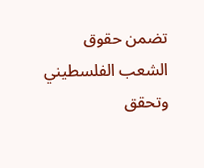تضمن حقوق الشعب الفلسطيني وتحقق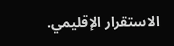الاستقرار الإقليمي.